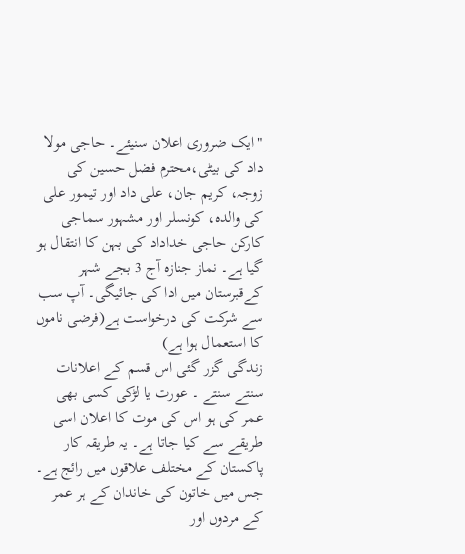"ایک ضروری اعلان سنیئے۔ حاجی مولا داد کی بیٹی،محترم فضل حسین کی زوجہ، کریم جان، علی داد اور تیمور علی کی والدہ، کونسلر اور مشہور سماجی کارکن حاجی خداداد کی بہن کا انتقال ہو گیا ہے۔ نماز جنازہ آج 3 بجے شہر کےقبرستان میں ادا کی جائیگی۔ آپ سب سے شرکت کی درخواست ہے(فرضی ناموں کا استعمال ہوا ہے)
زندگی گزر گئی اس قسم کے اعلانات سنتے سنتے ۔ عورت یا لڑکی کسی بھی عمر کی ہو اس کی موت کا اعلان اسی طریقے سے کیا جاتا ہے۔ یہ طریقہ کار پاکستان کے مختلف علاقوں میں رائج ہے۔ جس میں خاتون کی خاندان کے ہر عمر کے مردوں اور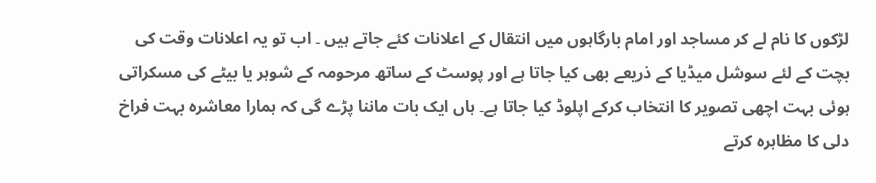لڑکوں کا نام لے کر مساجد اور امام بارگاہوں میں انتقال کے اعلانات کئے جاتے ہیں ۔ اب تو یہ اعلانات وقت کی بچت کے لئے سوشل میڈیا کے ذریعے بھی کیا جاتا ہے اور پوسٹ کے ساتھ مرحومہ کے شوہر یا بیٹے کی مسکراتی ہوئی بہت اچھی تصویر کا انتخاب کرکے اپلوڈ کیا جاتا ہے۔ ہاں ایک بات ماننا پڑے گی کہ ہمارا معاشرہ بہت فراخ دلی کا مظاہرہ کرتے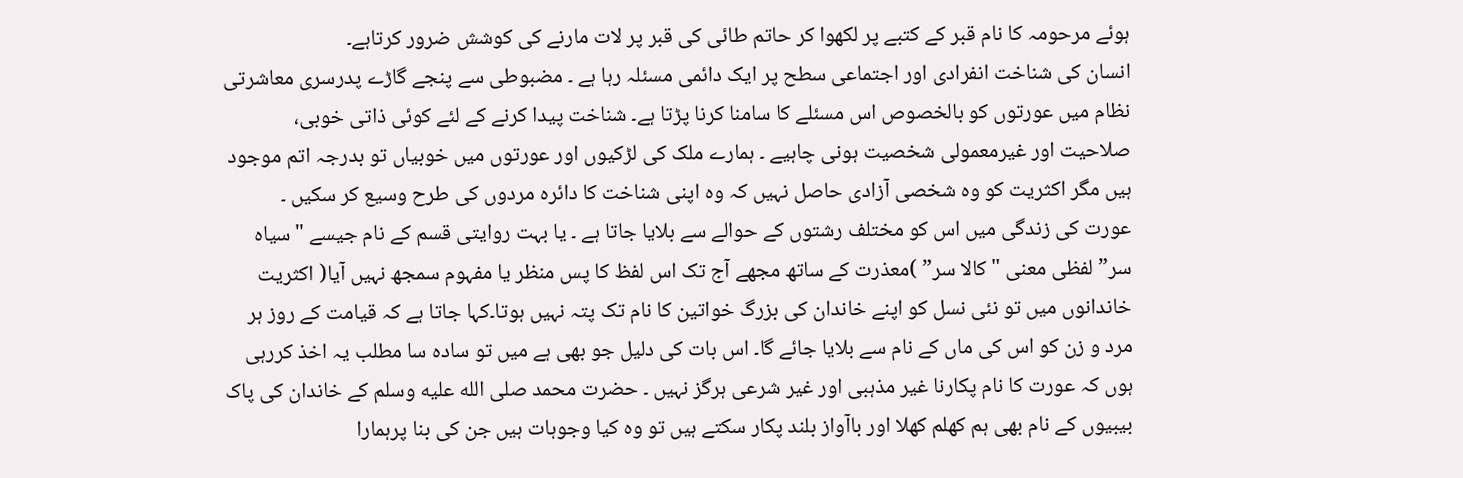ہوئے مرحومہ کا نام قبر کے کتبے پر لکھوا کر حاتم طائی کی قبر پر لات مارنے کی کوشش ضرور کرتاہے۔
انسان کی شناخت انفرادی اور اجتماعی سطح پر ایک دائمی مسئلہ رہا ہے ۔ مضبوطی سے پنجے گاڑے پدرسری معاشرتی نظام میں عورتوں کو بالخصوص اس مسئلے کا سامنا کرنا پڑتا ہے۔ شناخت پیدا کرنے کے لئے کوئی ذاتی خوبی، صلاحیت اور غیرمعمولی شخصیت ہونی چاہیے ۔ ہمارے ملک کی لڑکیوں اور عورتوں میں خوبیاں تو بدرجہ اتم موجود ہیں مگر اکثریت کو وہ شخصی آزادی حاصل نہیں کہ وہ اپنی شناخت کا دائرہ مردوں کی طرح وسیع کر سکیں ۔
عورت کی زندگی میں اس کو مختلف رشتوں کے حوالے سے بلایا جاتا ہے ۔ یا بہت روایتی قسم کے نام جیسے "سیاہ سر” لفظی معنی "کالا سر” )معذرت کے ساتھ مجھے آج تک اس لفظ کا پس منظر یا مفہوم سمجھ نہیں آیا( اکثریت خاندانوں میں تو نئی نسل کو اپنے خاندان کی بزرگ خواتین کا نام تک پتہ نہیں ہوتا۔کہا جاتا ہے کہ قیامت کے روز ہر مرد و زن کو اس کی ماں کے نام سے بلایا جائے گا۔ اس بات کی دلیل جو بھی ہے میں تو سادہ سا مطلب یہ اخذ کررہی ہوں کہ عورت کا نام پکارنا غیر مذہبی اور غیر شرعی ہرگز نہیں ۔ حضرت محمد صلى الله عليه وسلم کے خاندان کی پاک بیبیوں کے نام بھی ہم کھلم کھلا اور باآواز بلند پکار سکتے ہیں تو وہ کیا وجوہات ہیں جن کی بنا پرہمارا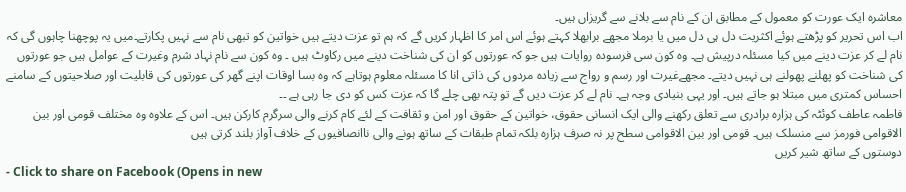معاشرہ ایک عورت کو معمول کے مطابق ان کے نام سے بلانے سے گریزاں ہیں۔
اب اس تحریر کو پڑھتے ہوئے اکثریت دل ہی دل میں یا برملا مجھے برابھلا کہتے ہوئے اس امر کا اظہار کریں گے کہ ہم تو عزت دیتے ہیں خواتین کو تبھی نام سے نہیں پکارتے۔میں یہ پوچھنا چاہوں گی کہ نام لے کر عزت دینے میں کیا مسئلہ درپیش ہے۔ وہ کون سی فرسودہ روایات ہیں جو کہ عورتوں کو ان کی شناخت دینے میں رکاوٹ ہیں ۔ وہ کون سے نام نہاد شرم وغیرت کے عوامل ہیں جو عورتوں کی شناخت کو پھلنے پھولنے ہی نہیں دیتے۔ مجھےغیرت اور رسم و رواج سے زیادہ مردوں کی ذاتی انا کا مسئلہ معلوم ہوتاہے کہ وہ بسا اوقات اپنے گھر کی عورتوں کی قابلیت اور صلاحیتوں کے سامنے احساس کمتری میں مبتلا ہو جاتے ہیں۔ اور یہی بنیادی وجہ ہے۔ نام لے کر عزت دیں گے تو پتہ بھی چلے گا کہ عزت کس کو دی جا رہی ہے ۔۔
فاطمہ عاطف کوئٹہ کی ہزارہ برادری سے تعلق رکھنے والی ایک انسانی حقوق، خواتین کے حقوق اور امن و ثقافت کے لئے کام کرنے والی سرگرم کارکن ہیں۔ اس کے علاوہ وہ مختلف قومی اور بین الاقوامی فورمز سے منسلک ہیں۔ قومی اور بین الاقوامی سطح پر نہ صرف ہزارہ بلکہ تمام طبقات کے ساتھ ہونے والی ناانصافیوں کے خلاف آواز بلند کرتی ہیں
دوستوں کے ساتھ شیر کریں
- Click to share on Facebook (Opens in new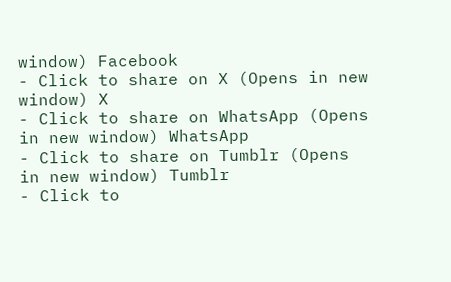window) Facebook
- Click to share on X (Opens in new window) X
- Click to share on WhatsApp (Opens in new window) WhatsApp
- Click to share on Tumblr (Opens in new window) Tumblr
- Click to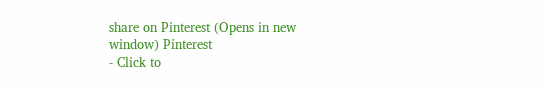share on Pinterest (Opens in new window) Pinterest
- Click to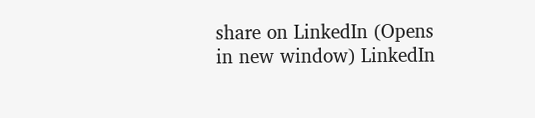share on LinkedIn (Opens in new window) LinkedIn